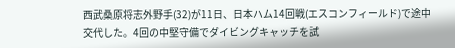西武桑原将志外野手(32)が11日、日本ハム14回戦(エスコンフィールド)で途中交代した。4回の中堅守備でダイビングキャッチを試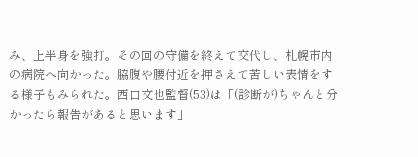み、上半身を強打。その回の守備を終えて交代し、札幌市内の病院へ向かった。脇腹や腰付近を押さえて苦しい表情をする様子もみられた。西口文也監督(53)は「(診断が)ちゃんと分かったら報告があると思います」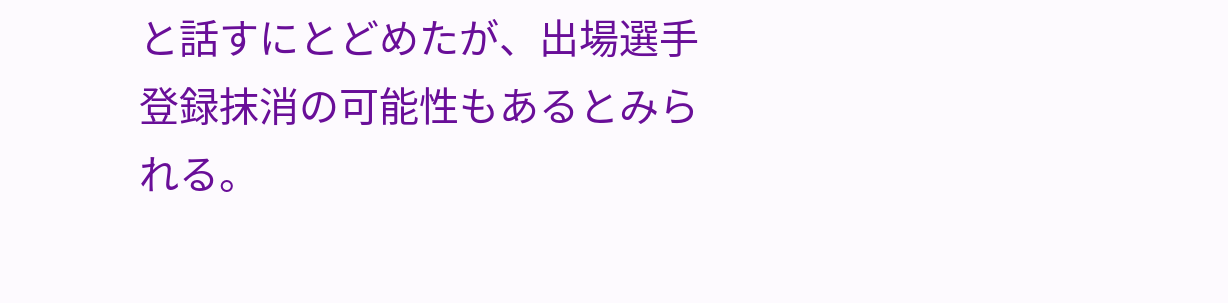と話すにとどめたが、出場選手登録抹消の可能性もあるとみられる。